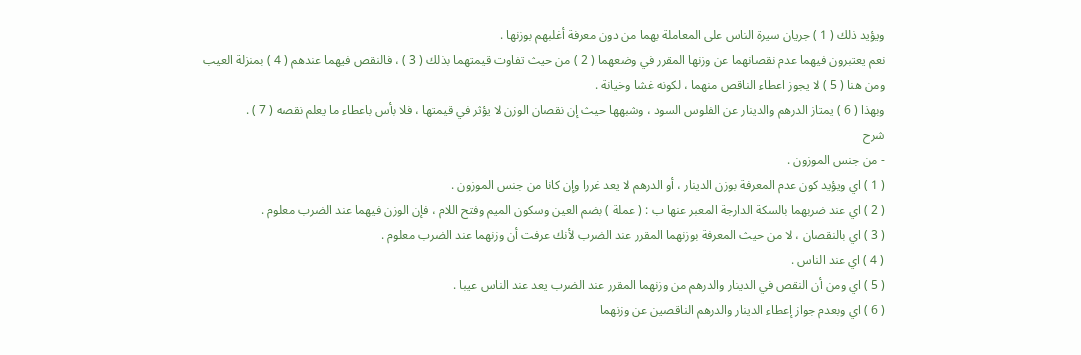ويؤيد ذلك ( 1 ) جريان سيرة الناس على المعاملة بهما من دون معرفة أغلبهم بوزنها .
نعم يعتبرون فيهما عدم نقصانهما عن وزنها المقرر في وضعهما ( 2 ) من حيث تفاوت قيمتهما بذلك ( 3 ) ، فالنقص فيهما عندهم ( 4 ) بمنزلة العيب
ومن هنا ( 5 ) لا يجوز اعطاء الناقص منهما ، لكونه غشا وخيانة .
وبهذا ( 6 ) يمتاز الدرهم والدينار عن الفلوس السود ، وشبهها حيث إن نقصان الوزن لا يؤثر في قيمتها ، فلا بأس باعطاء ما يعلم نقصه ( 7 ) .
شرح
- من جنس الموزون .
( 1 ) اي ويؤيد كون عدم المعرفة بوزن الدينار ، أو الدرهم لا يعد غررا وإن كانا من جنس الموزون .
( 2 ) اي عند ضربهما بالسكة الدارجة المعبر عنها ب : ( عملة ) بضم العين وسكون الميم وفتح اللام ، فإن الوزن فيهما عند الضرب معلوم .
( 3 ) اي بالنقصان ، لا من حيث المعرفة بوزنهما المقرر عند الضرب لأنك عرفت أن وزنهما عند الضرب معلوم .
( 4 ) اي عند الناس .
( 5 ) اي ومن أن النقص في الدينار والدرهم من وزنهما المقرر عند الضرب يعد عند الناس عيبا .
( 6 ) اي وبعدم جواز إعطاء الدينار والدرهم الناقصين عن وزنهما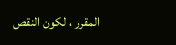المقرر ، لكون النقص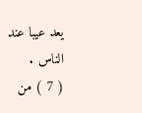يعد عيبا عند الناس .
( 7 ) من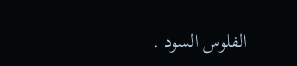الفلوس السود .